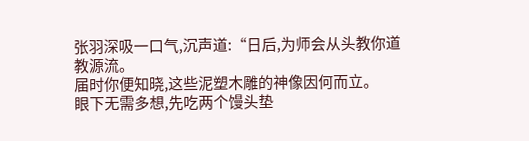张羽深吸一口气,沉声道:“日后,为师会从头教你道教源流。
届时你便知晓,这些泥塑木雕的神像因何而立。
眼下无需多想,先吃两个馒头垫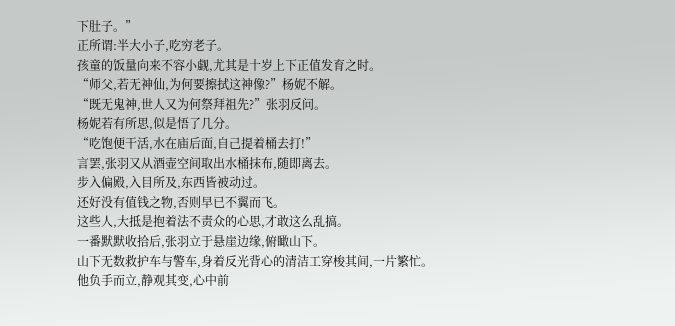下肚子。”
正所谓:半大小子,吃穷老子。
孩童的饭量向来不容小觑,尤其是十岁上下正值发育之时。
“师父,若无神仙,为何要擦拭这神像?”杨妮不解。
“既无鬼神,世人又为何祭拜祖先?”张羽反问。
杨妮若有所思,似是悟了几分。
“吃饱便干活,水在庙后面,自己提着桶去打!”
言罢,张羽又从酒壶空间取出水桶抹布,随即离去。
步入偏殿,入目所及,东西皆被动过。
还好没有值钱之物,否则早已不翼而飞。
这些人,大抵是抱着法不责众的心思,才敢这么乱搞。
一番默默收拾后,张羽立于悬崖边缘,俯瞰山下。
山下无数救护车与警车,身着反光背心的清洁工穿梭其间,一片繁忙。
他负手而立,静观其变,心中前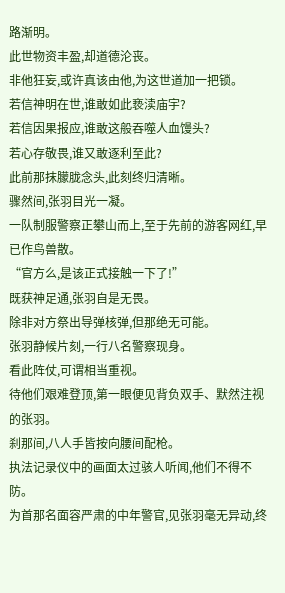路渐明。
此世物资丰盈,却道德沦丧。
非他狂妄,或许真该由他,为这世道加一把锁。
若信神明在世,谁敢如此亵渎庙宇?
若信因果报应,谁敢这般吞噬人血馒头?
若心存敬畏,谁又敢逐利至此?
此前那抹朦胧念头,此刻终归清晰。
骤然间,张羽目光一凝。
一队制服警察正攀山而上,至于先前的游客网红,早已作鸟兽散。
“官方么,是该正式接触一下了!”
既获神足通,张羽自是无畏。
除非对方祭出导弹核弹,但那绝无可能。
张羽静候片刻,一行八名警察现身。
看此阵仗,可谓相当重视。
待他们艰难登顶,第一眼便见背负双手、默然注视的张羽。
刹那间,八人手皆按向腰间配枪。
执法记录仪中的画面太过骇人听闻,他们不得不防。
为首那名面容严肃的中年警官,见张羽毫无异动,终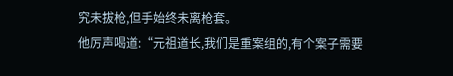究未拔枪,但手始终未离枪套。
他厉声喝道:“元祖道长,我们是重案组的,有个案子需要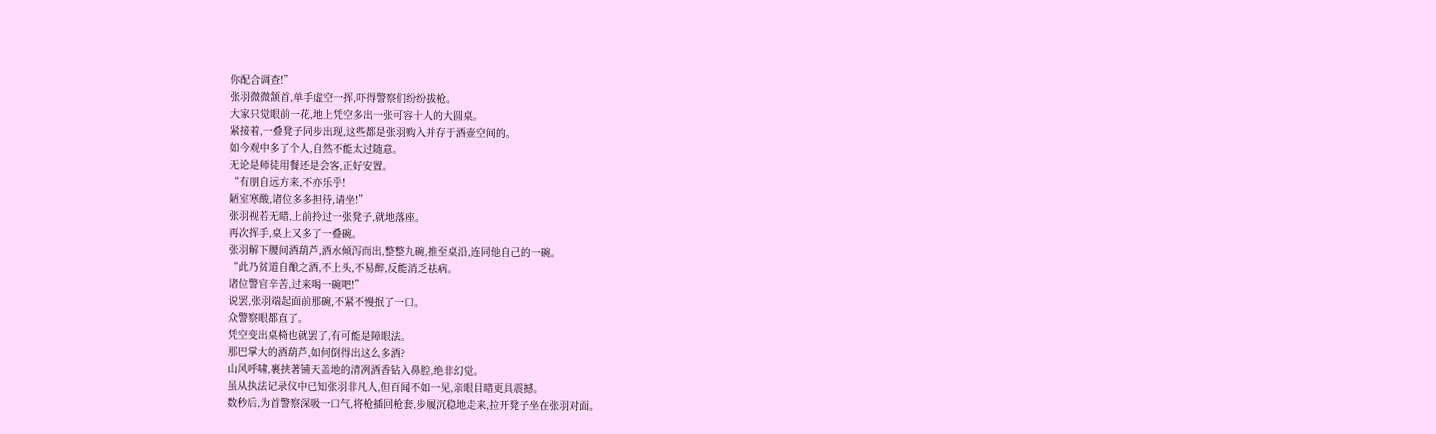你配合调查!”
张羽微微颔首,单手虚空一挥,吓得警察们纷纷拔枪。
大家只觉眼前一花,地上凭空多出一张可容十人的大圆桌。
紧接着,一叠凳子同步出现,这些都是张羽购入并存于酒壶空间的。
如今观中多了个人,自然不能太过随意。
无论是师徒用餐还是会客,正好安置。
“有朋自远方来,不亦乐乎!
陋室寒酸,诸位多多担待,请坐!”
张羽视若无睹,上前拎过一张凳子,就地落座。
再次挥手,桌上又多了一叠碗。
张羽解下腰间酒葫芦,酒水倾泻而出,整整九碗,推至桌沿,连同他自己的一碗。
“此乃贫道自酿之酒,不上头,不易醉,反能消乏祛病。
诸位警官辛苦,过来喝一碗吧!”
说罢,张羽端起面前那碗,不紧不慢抿了一口。
众警察眼都直了。
凭空变出桌椅也就罢了,有可能是障眼法。
那巴掌大的酒葫芦,如何倒得出这么多酒?
山风呼啸,裹挟著铺天盖地的清冽酒香钻入鼻腔,绝非幻觉。
虽从执法记录仪中已知张羽非凡人,但百闻不如一见,亲眼目睹更具震撼。
数秒后,为首警察深吸一口气,将枪插回枪套,步履沉稳地走来,拉开凳子坐在张羽对面。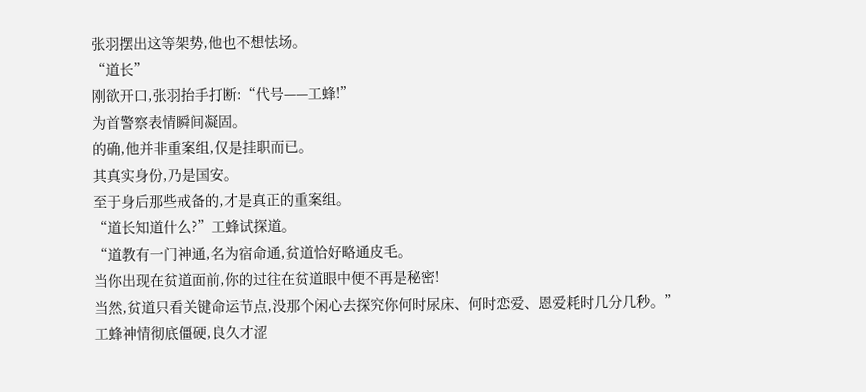张羽摆出这等架势,他也不想怯场。
“道长”
刚欲开口,张羽抬手打断:“代号——工蜂!”
为首警察表情瞬间凝固。
的确,他并非重案组,仅是挂职而已。
其真实身份,乃是国安。
至于身后那些戒备的,才是真正的重案组。
“道长知道什么?”工蜂试探道。
“道教有一门神通,名为宿命通,贫道恰好略通皮毛。
当你出现在贫道面前,你的过往在贫道眼中便不再是秘密!
当然,贫道只看关键命运节点,没那个闲心去探究你何时尿床、何时恋爱、恩爱耗时几分几秒。”
工蜂神情彻底僵硬,良久才涩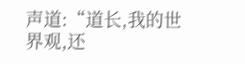声道:“道长,我的世界观,还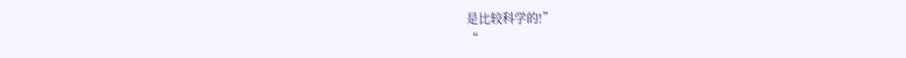是比较科学的!”
“